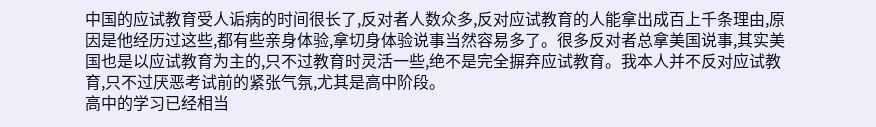中国的应试教育受人诟病的时间很长了,反对者人数众多,反对应试教育的人能拿出成百上千条理由,原因是他经历过这些,都有些亲身体验,拿切身体验说事当然容易多了。很多反对者总拿美国说事,其实美国也是以应试教育为主的,只不过教育时灵活一些,绝不是完全摒弃应试教育。我本人并不反对应试教育,只不过厌恶考试前的紧张气氛,尤其是高中阶段。
高中的学习已经相当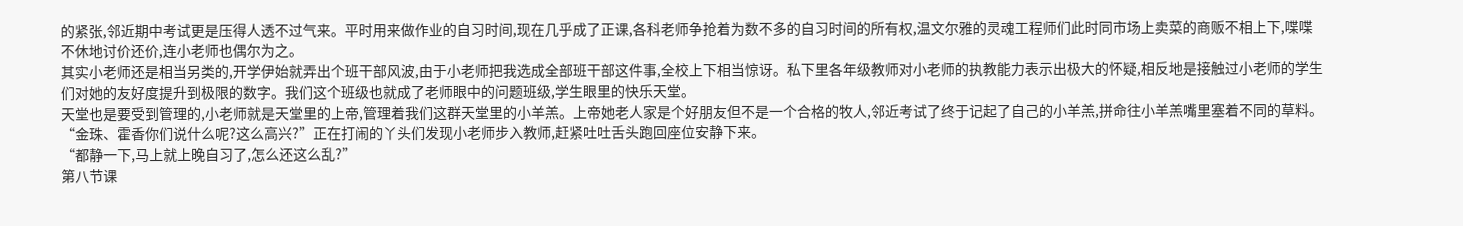的紧张,邻近期中考试更是压得人透不过气来。平时用来做作业的自习时间,现在几乎成了正课,各科老师争抢着为数不多的自习时间的所有权,温文尔雅的灵魂工程师们此时同市场上卖菜的商贩不相上下,喋喋不休地讨价还价,连小老师也偶尔为之。
其实小老师还是相当另类的,开学伊始就弄出个班干部风波,由于小老师把我选成全部班干部这件事,全校上下相当惊讶。私下里各年级教师对小老师的执教能力表示出极大的怀疑,相反地是接触过小老师的学生们对她的友好度提升到极限的数字。我们这个班级也就成了老师眼中的问题班级,学生眼里的快乐天堂。
天堂也是要受到管理的,小老师就是天堂里的上帝,管理着我们这群天堂里的小羊羔。上帝她老人家是个好朋友但不是一个合格的牧人,邻近考试了终于记起了自己的小羊羔,拼命往小羊羔嘴里塞着不同的草料。
“金珠、霍香你们说什么呢?这么高兴?”正在打闹的丫头们发现小老师步入教师,赶紧吐吐舌头跑回座位安静下来。
“都静一下,马上就上晚自习了,怎么还这么乱?”
第八节课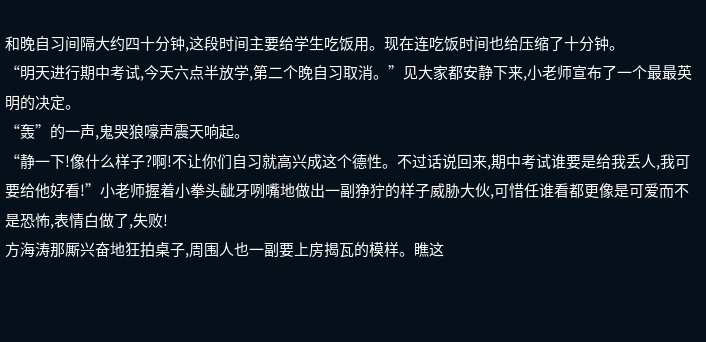和晚自习间隔大约四十分钟,这段时间主要给学生吃饭用。现在连吃饭时间也给压缩了十分钟。
“明天进行期中考试,今天六点半放学,第二个晚自习取消。”见大家都安静下来,小老师宣布了一个最最英明的决定。
“轰”的一声,鬼哭狼嚎声震天响起。
“静一下!像什么样子?啊!不让你们自习就高兴成这个德性。不过话说回来,期中考试谁要是给我丢人,我可要给他好看!”小老师握着小拳头龇牙咧嘴地做出一副狰狞的样子威胁大伙,可惜任谁看都更像是可爱而不是恐怖,表情白做了,失败!
方海涛那厮兴奋地狂拍桌子,周围人也一副要上房揭瓦的模样。瞧这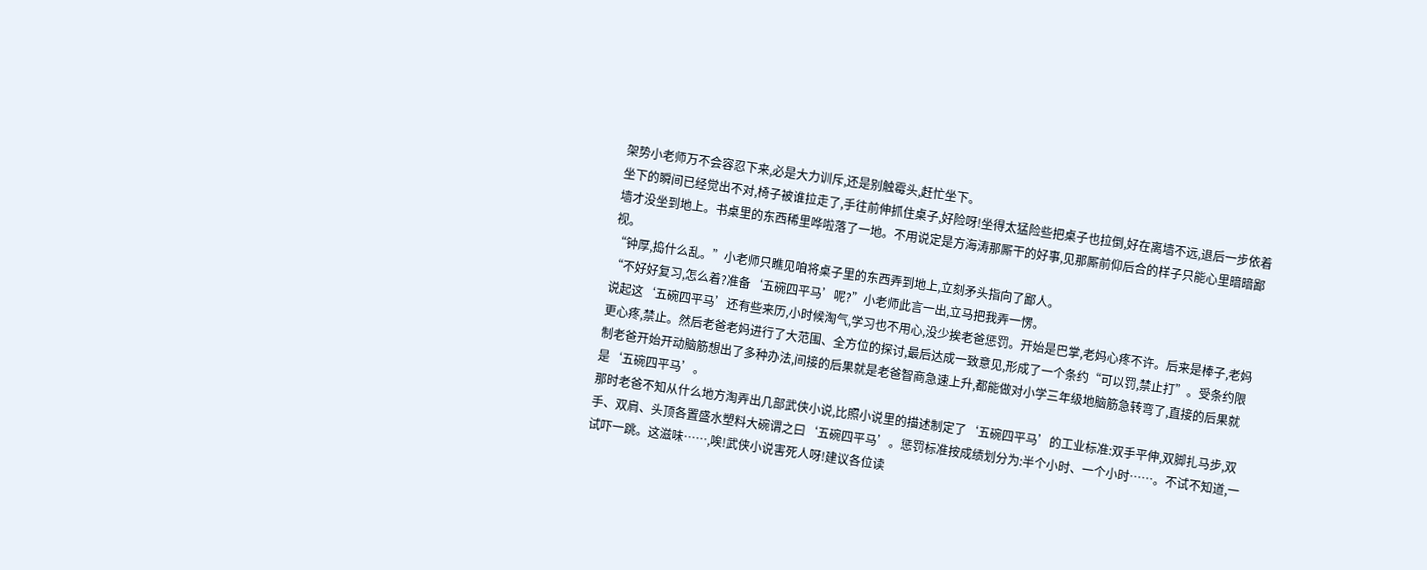架势小老师万不会容忍下来,必是大力训斥,还是别触霉头,赶忙坐下。
坐下的瞬间已经觉出不对,椅子被谁拉走了,手往前伸抓住桌子,好险呀!坐得太猛险些把桌子也拉倒,好在离墙不远,退后一步依着墙才没坐到地上。书桌里的东西稀里哗啦落了一地。不用说定是方海涛那厮干的好事,见那厮前仰后合的样子只能心里暗暗鄙视。
“钟厚,捣什么乱。”小老师只瞧见咱将桌子里的东西弄到地上,立刻矛头指向了鄙人。
“不好好复习,怎么着?准备‘五碗四平马’呢?”小老师此言一出,立马把我弄一愣。
说起这‘五碗四平马’还有些来历,小时候淘气,学习也不用心,没少挨老爸惩罚。开始是巴掌,老妈心疼不许。后来是棒子,老妈更心疼,禁止。然后老爸老妈进行了大范围、全方位的探讨,最后达成一致意见,形成了一个条约“可以罚,禁止打”。受条约限制老爸开始开动脑筋想出了多种办法,间接的后果就是老爸智商急速上升,都能做对小学三年级地脑筋急转弯了,直接的后果就是‘五碗四平马’。
那时老爸不知从什么地方淘弄出几部武侠小说,比照小说里的描述制定了‘五碗四平马’的工业标准:双手平伸,双脚扎马步,双手、双肩、头顶各置盛水塑料大碗谓之曰‘五碗四平马’。惩罚标准按成绩划分为:半个小时、一个小时……。不试不知道,一试吓一跳。这滋味……,唉!武侠小说害死人呀!建议各位读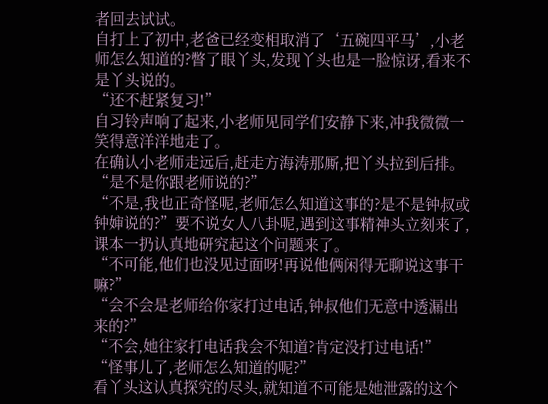者回去试试。
自打上了初中,老爸已经变相取消了‘五碗四平马’,小老师怎么知道的?瞥了眼丫头,发现丫头也是一脸惊讶,看来不是丫头说的。
“还不赶紧复习!”
自习铃声响了起来,小老师见同学们安静下来,冲我微微一笑得意洋洋地走了。
在确认小老师走远后,赶走方海涛那厮,把丫头拉到后排。
“是不是你跟老师说的?”
“不是,我也正奇怪呢,老师怎么知道这事的?是不是钟叔或钟婶说的?”要不说女人八卦呢,遇到这事精神头立刻来了,课本一扔认真地研究起这个问题来了。
“不可能,他们也没见过面呀!再说他俩闲得无聊说这事干嘛?”
“会不会是老师给你家打过电话,钟叔他们无意中透漏出来的?”
“不会,她往家打电话我会不知道?肯定没打过电话!”
“怪事儿了,老师怎么知道的呢?”
看丫头这认真探究的尽头,就知道不可能是她泄露的这个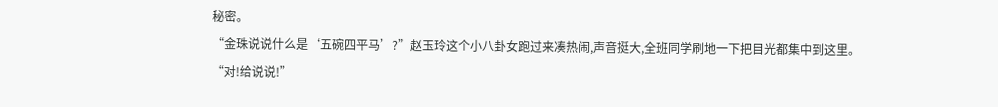秘密。
“金珠说说什么是‘五碗四平马’?”赵玉玲这个小八卦女跑过来凑热闹,声音挺大,全班同学刷地一下把目光都集中到这里。
“对!给说说!”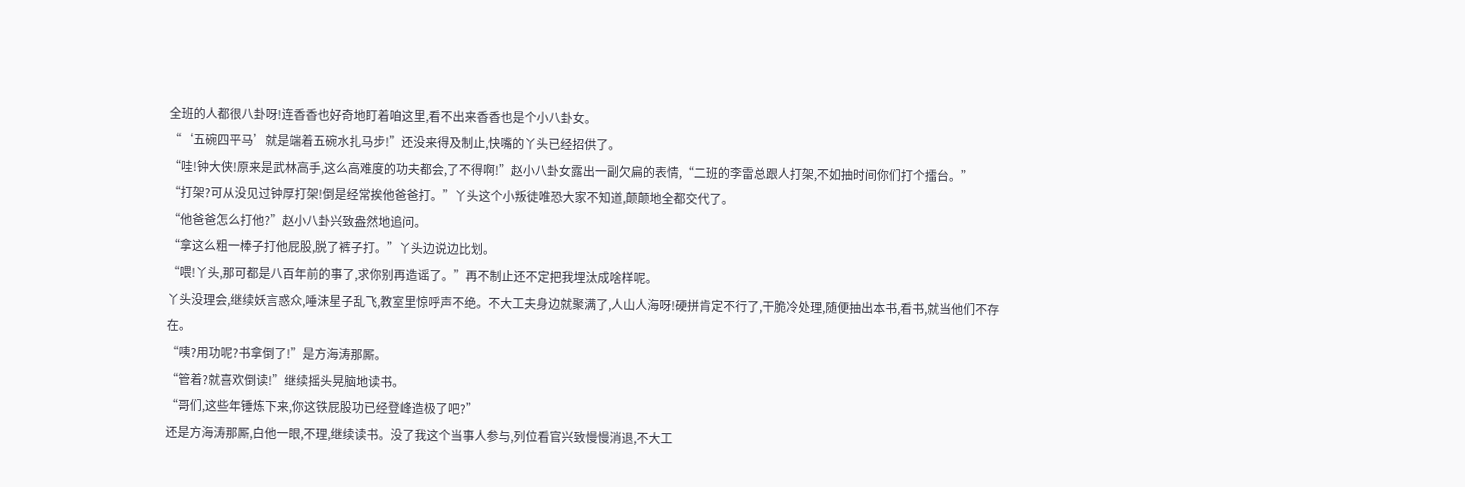全班的人都很八卦呀!连香香也好奇地盯着咱这里,看不出来香香也是个小八卦女。
“‘五碗四平马’就是端着五碗水扎马步!”还没来得及制止,快嘴的丫头已经招供了。
“哇!钟大侠!原来是武林高手,这么高难度的功夫都会,了不得啊!”赵小八卦女露出一副欠扁的表情,“二班的李雷总跟人打架,不如抽时间你们打个擂台。”
“打架?可从没见过钟厚打架!倒是经常挨他爸爸打。”丫头这个小叛徒唯恐大家不知道,颠颠地全都交代了。
“他爸爸怎么打他?”赵小八卦兴致盎然地追问。
“拿这么粗一棒子打他屁股,脱了裤子打。”丫头边说边比划。
“喂!丫头,那可都是八百年前的事了,求你别再造谣了。”再不制止还不定把我埋汰成啥样呢。
丫头没理会,继续妖言惑众,唾沫星子乱飞,教室里惊呼声不绝。不大工夫身边就聚满了,人山人海呀!硬拼肯定不行了,干脆冷处理,随便抽出本书,看书,就当他们不存在。
“咦?用功呢?书拿倒了!”是方海涛那厮。
“管着?就喜欢倒读!”继续摇头晃脑地读书。
“哥们,这些年锤炼下来,你这铁屁股功已经登峰造极了吧?”
还是方海涛那厮,白他一眼,不理,继续读书。没了我这个当事人参与,列位看官兴致慢慢消退,不大工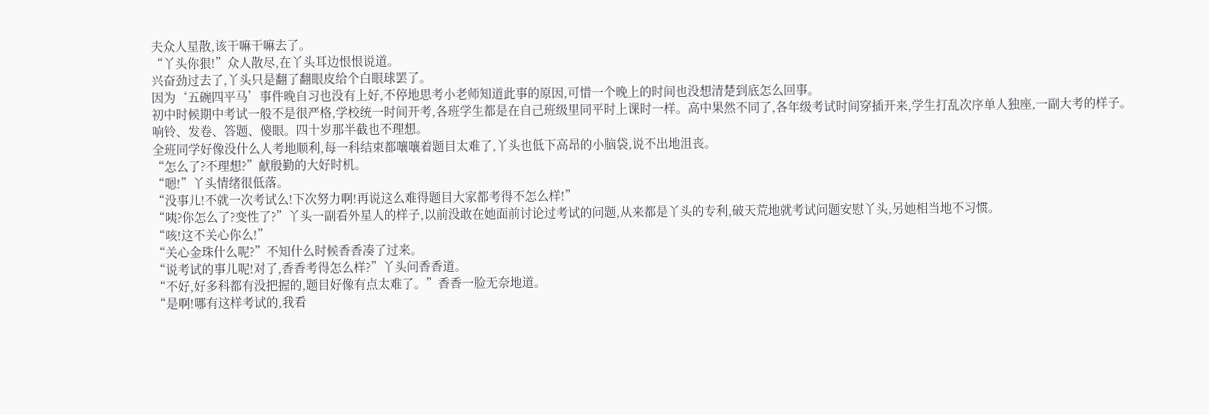夫众人星散,该干嘛干嘛去了。
“丫头你狠!”众人散尽,在丫头耳边恨恨说道。
兴奋劲过去了,丫头只是翻了翻眼皮给个白眼球罢了。
因为‘五碗四平马’事件晚自习也没有上好,不停地思考小老师知道此事的原因,可惜一个晚上的时间也没想清楚到底怎么回事。
初中时候期中考试一般不是很严格,学校统一时间开考,各班学生都是在自己班级里同平时上课时一样。高中果然不同了,各年级考试时间穿插开来,学生打乱次序单人独座,一副大考的样子。
响铃、发卷、答题、傻眼。四十岁那半截也不理想。
全班同学好像没什么人考地顺利,每一科结束都嚷嚷着题目太难了,丫头也低下高昂的小脑袋,说不出地沮丧。
“怎么了?不理想?”献殷勤的大好时机。
“嗯!”丫头情绪很低落。
“没事儿!不就一次考试么!下次努力啊!再说这么难得题目大家都考得不怎么样!”
“咦?你怎么了?变性了?”丫头一副看外星人的样子,以前没敢在她面前讨论过考试的问题,从来都是丫头的专利,破天荒地就考试问题安慰丫头,另她相当地不习惯。
“咳!这不关心你么!”
“关心金珠什么呢?”不知什么时候香香凑了过来。
“说考试的事儿呢!对了,香香考得怎么样?”丫头问香香道。
“不好,好多科都有没把握的,题目好像有点太难了。”香香一脸无奈地道。
“是啊!哪有这样考试的,我看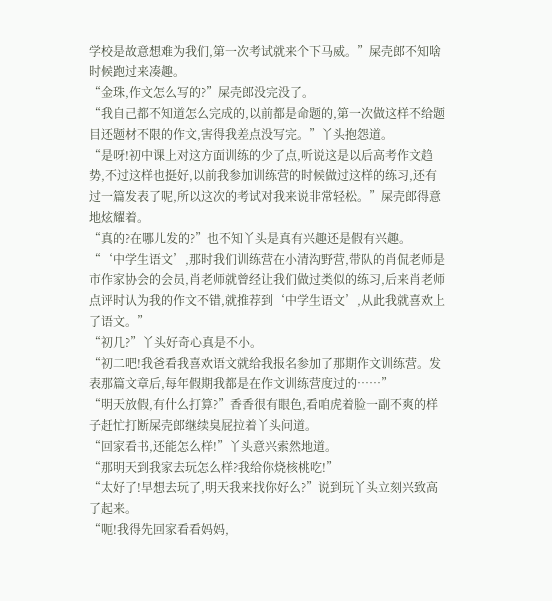学校是故意想难为我们,第一次考试就来个下马威。”屎壳郎不知啥时候跑过来凑趣。
“金珠,作文怎么写的?”屎壳郎没完没了。
“我自己都不知道怎么完成的,以前都是命题的,第一次做这样不给题目还题材不限的作文,害得我差点没写完。”丫头抱怨道。
“是呀!初中课上对这方面训练的少了点,听说这是以后高考作文趋势,不过这样也挺好,以前我参加训练营的时候做过这样的练习,还有过一篇发表了呢,所以这次的考试对我来说非常轻松。”屎壳郎得意地炫耀着。
“真的?在哪儿发的?”也不知丫头是真有兴趣还是假有兴趣。
“‘中学生语文’,那时我们训练营在小清沟野营,带队的肖侃老师是市作家协会的会员,肖老师就曾经让我们做过类似的练习,后来肖老师点评时认为我的作文不错,就推荐到‘中学生语文’,从此我就喜欢上了语文。”
“初几?”丫头好奇心真是不小。
“初二吧!我爸看我喜欢语文就给我报名参加了那期作文训练营。发表那篇文章后,每年假期我都是在作文训练营度过的……”
“明天放假,有什么打算?”香香很有眼色,看咱虎着脸一副不爽的样子赶忙打断屎壳郎继续臭屁拉着丫头问道。
“回家看书,还能怎么样!”丫头意兴索然地道。
“那明天到我家去玩怎么样?我给你烧核桃吃!”
“太好了!早想去玩了,明天我来找你好么?”说到玩丫头立刻兴致高了起来。
“呃!我得先回家看看妈妈,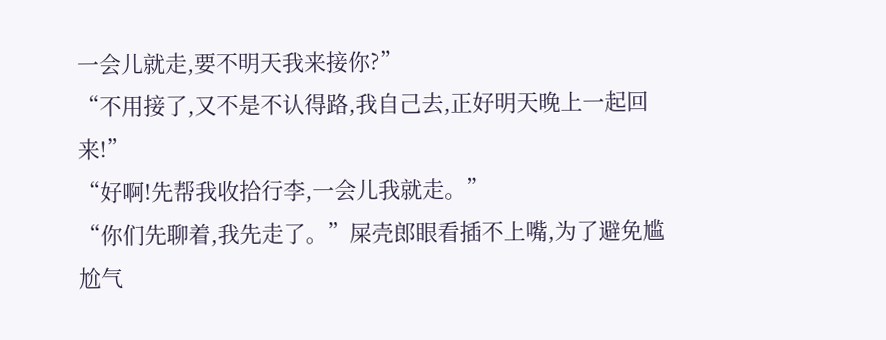一会儿就走,要不明天我来接你?”
“不用接了,又不是不认得路,我自己去,正好明天晚上一起回来!”
“好啊!先帮我收拾行李,一会儿我就走。”
“你们先聊着,我先走了。”屎壳郎眼看插不上嘴,为了避免尴尬气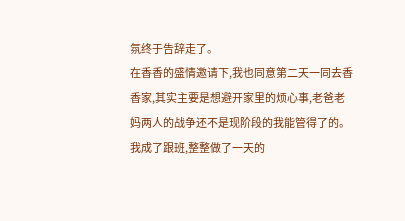氛终于告辞走了。
在香香的盛情邀请下,我也同意第二天一同去香香家,其实主要是想避开家里的烦心事,老爸老妈两人的战争还不是现阶段的我能管得了的。
我成了跟班,整整做了一天的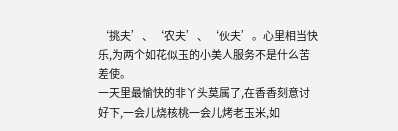‘挑夫’、‘农夫’、‘伙夫’。心里相当快乐,为两个如花似玉的小美人服务不是什么苦差使。
一天里最愉快的非丫头莫属了,在香香刻意讨好下,一会儿烧核桃一会儿烤老玉米,如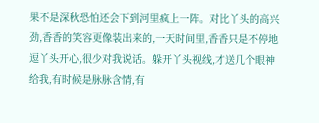果不是深秋恐怕还会下到河里疯上一阵。对比丫头的高兴劲,香香的笑容更像装出来的,一天时间里,香香只是不停地逗丫头开心,很少对我说话。躲开丫头视线,才送几个眼神给我,有时候是脉脉含情,有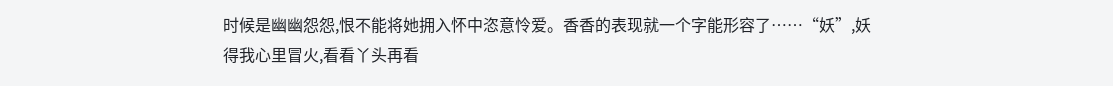时候是幽幽怨怨,恨不能将她拥入怀中恣意怜爱。香香的表现就一个字能形容了……“妖”,妖得我心里冒火,看看丫头再看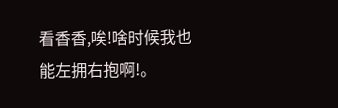看香香,唉!啥时候我也能左拥右抱啊!。